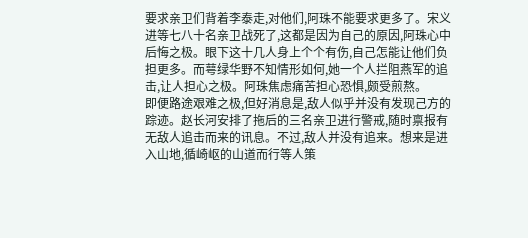要求亲卫们背着李泰走,对他们,阿珠不能要求更多了。宋义进等七八十名亲卫战死了,这都是因为自己的原因,阿珠心中后悔之极。眼下这十几人身上个个有伤,自己怎能让他们负担更多。而萼绿华野不知情形如何,她一个人拦阻燕军的追击,让人担心之极。阿珠焦虑痛苦担心恐惧,颇受煎熬。
即便路途艰难之极,但好消息是,敌人似乎并没有发现己方的踪迹。赵长河安排了拖后的三名亲卫进行警戒,随时禀报有无敌人追击而来的讯息。不过,敌人并没有追来。想来是进入山地,循崎岖的山道而行等人策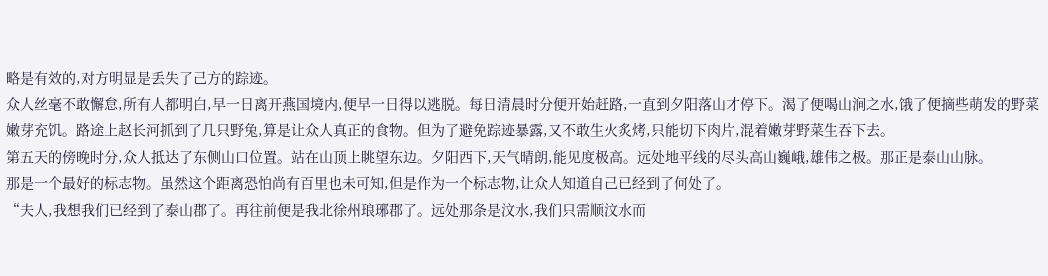略是有效的,对方明显是丢失了己方的踪迹。
众人丝毫不敢懈怠,所有人都明白,早一日离开燕国境内,便早一日得以逃脱。每日清晨时分便开始赶路,一直到夕阳落山才停下。渴了便喝山涧之水,饿了便摘些萌发的野菜嫩芽充饥。路途上赵长河抓到了几只野兔,算是让众人真正的食物。但为了避免踪迹暴露,又不敢生火炙烤,只能切下肉片,混着嫩芽野菜生吞下去。
第五天的傍晚时分,众人抵达了东侧山口位置。站在山顶上眺望东边。夕阳西下,天气晴朗,能见度极高。远处地平线的尽头高山巍峨,雄伟之极。那正是泰山山脉。
那是一个最好的标志物。虽然这个距离恐怕尚有百里也未可知,但是作为一个标志物,让众人知道自己已经到了何处了。
“夫人,我想我们已经到了泰山郡了。再往前便是我北徐州琅琊郡了。远处那条是汶水,我们只需顺汶水而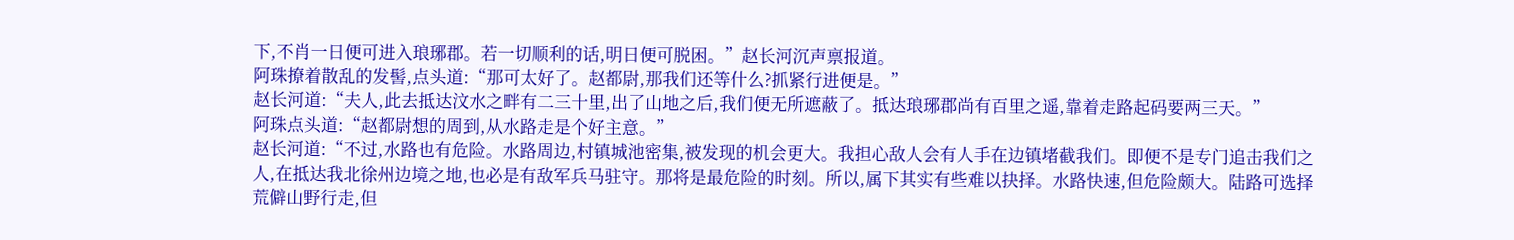下,不肖一日便可进入琅琊郡。若一切顺利的话,明日便可脱困。”赵长河沉声禀报道。
阿珠撩着散乱的发髻,点头道:“那可太好了。赵都尉,那我们还等什么?抓紧行进便是。”
赵长河道:“夫人,此去抵达汶水之畔有二三十里,出了山地之后,我们便无所遮蔽了。抵达琅琊郡尚有百里之遥,靠着走路起码要两三天。”
阿珠点头道:“赵都尉想的周到,从水路走是个好主意。”
赵长河道:“不过,水路也有危险。水路周边,村镇城池密集,被发现的机会更大。我担心敌人会有人手在边镇堵截我们。即便不是专门追击我们之人,在抵达我北徐州边境之地,也必是有敌军兵马驻守。那将是最危险的时刻。所以,属下其实有些难以抉择。水路快速,但危险颇大。陆路可选择荒僻山野行走,但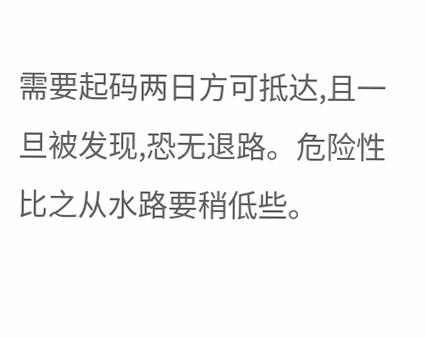需要起码两日方可抵达,且一旦被发现,恐无退路。危险性比之从水路要稍低些。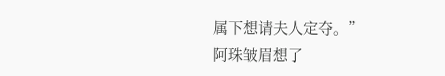属下想请夫人定夺。”
阿珠皱眉想了